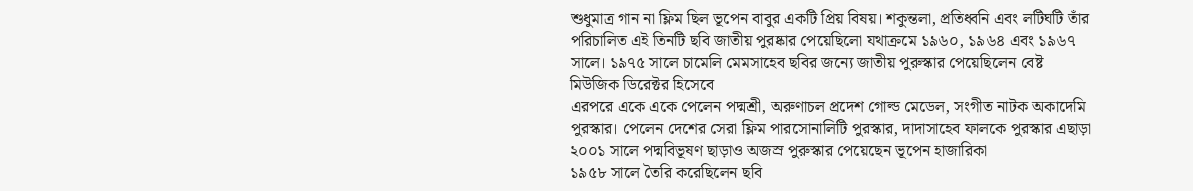শুধুমাত্র গান না ফ্লিম ছিল ভূপেন বাবুর একটি প্রিয় বিষয়। শকুন্তলা, প্রতিধ্বনি এবং লটিঘটি তাঁর পরিচালিত এই তিনটি ছবি জাতীয় পুরষ্কার পেয়েছিলো যথাক্রমে ১৯৬০, ১৯৬৪ এবং ১৯৬৭ সালে। ১৯৭৫ সালে চামেলি মেমসাহেব ছবির জন্যে জাতীয় পুরুস্কার পেয়েছিলেন বেষ্ট মিউজিক ডিরেক্টর হিসেবে
এরপরে একে একে পেলেন পদ্মশ্রী, অরুণাচল প্রদেশ গোল্ড মেডেল, সংগীত নাটক অকাদেমি পুরস্কার। পেলেন দেশের সেরা ফ্লিম পারসোনালিটি পুরস্কার, দাদাসাহেব ফালকে পুরস্কার এছাড়া ২০০১ সালে পদ্মবিভূষণ ছাড়াও অজস্র পুরুস্কার পেয়েছেন ভূপেন হাজারিকা
১৯৫৮ সালে তৈরি করেছিলেন ছবি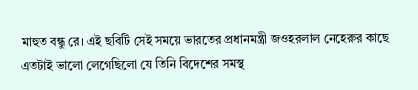মাহুত বন্ধু রে। এই ছবিটি সেই সময়ে ভারতের প্রধানমন্ত্রী জওহরলাল নেহেরুর কাছে এতটাই ভালো লেগেছিলো যে তিনি বিদেশের সমস্থ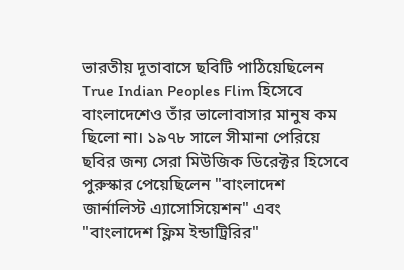ভারতীয় দূতাবাসে ছবিটি পাঠিয়েছিলেন True Indian Peoples Flim হিসেবে
বাংলাদেশেও তাঁর ভালোবাসার মানুষ কম ছিলো না। ১৯৭৮ সালে সীমানা পেরিয়ে ছবির জন্য সেরা মিউজিক ডিরেক্টর হিসেবে পুরুস্কার পেয়েছিলেন "বাংলাদেশ জার্নালিস্ট এ্যাসোসিয়েশন" এবং "বাংলাদেশ ফ্লিম ইন্ডাট্রিরির"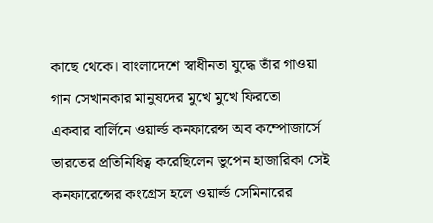কাছে থেকে। বাংলাদেশে স্বাধীনতা যুদ্ধে তাঁর গাওয়া গান সেখানকার মানুষদের মুখে মুখে ফিরতো
একবার বার্লিনে ওয়ার্ল্ড কনফারেন্স অব কম্পোজার্সে ভারতের প্রতিনিধিত্ব করেছিলেন ভুপেন হাজারিকা সেই কনফারেন্সের কংগ্রেস হলে ওয়ার্ল্ড সেমিনারের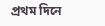প্রথম দিনে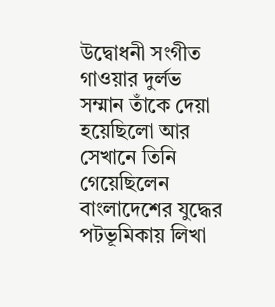উদ্বোধনী সংগীত গাওয়ার দুর্লভ সম্মান তাঁকে দেয়া হয়েছিলো আর সেখানে তিনি গেয়েছিলেন বাংলাদেশের যুদ্ধের পটভূমিকায় লিখা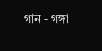গান - গঙ্গা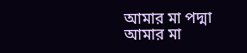আমার মা পদ্মা আমার মা